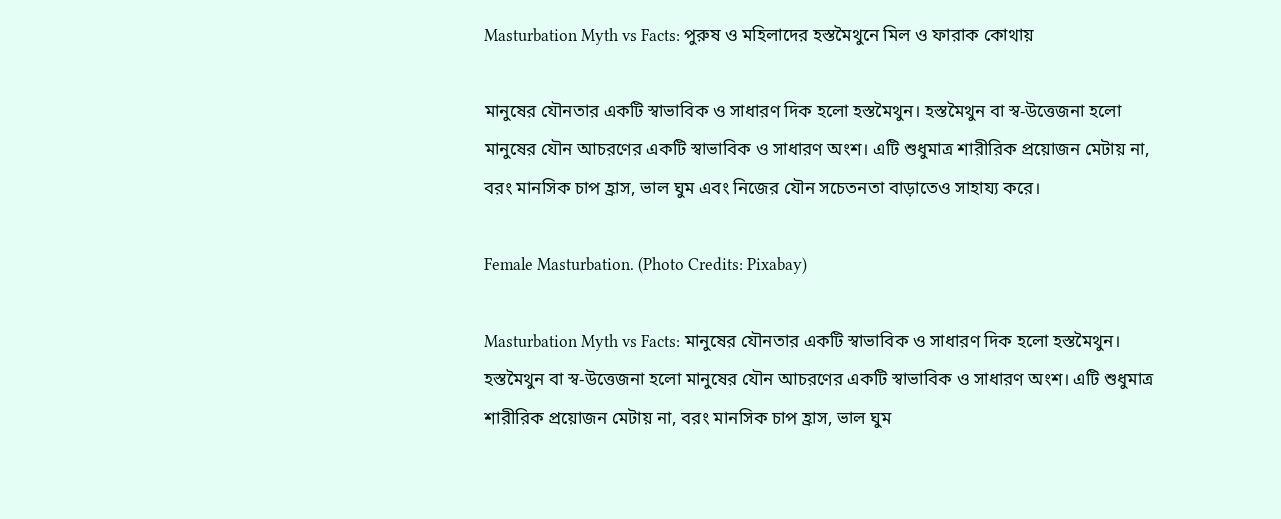Masturbation Myth vs Facts: পুরুষ ও মহিলাদের হস্তমৈথুনে মিল ও ফারাক কোথায়

মানুষের যৌনতার একটি স্বাভাবিক ও সাধারণ দিক হলো হস্তমৈথুন। হস্তমৈথুন বা স্ব-উত্তেজনা হলো মানুষের যৌন আচরণের একটি স্বাভাবিক ও সাধারণ অংশ। এটি শুধুমাত্র শারীরিক প্রয়োজন মেটায় না, বরং মানসিক চাপ হ্রাস, ভাল ঘুম এবং নিজের যৌন সচেতনতা বাড়াতেও সাহায্য করে।

Female Masturbation. (Photo Credits: Pixabay)

Masturbation Myth vs Facts: মানুষের যৌনতার একটি স্বাভাবিক ও সাধারণ দিক হলো হস্তমৈথুন। হস্তমৈথুন বা স্ব-উত্তেজনা হলো মানুষের যৌন আচরণের একটি স্বাভাবিক ও সাধারণ অংশ। এটি শুধুমাত্র শারীরিক প্রয়োজন মেটায় না, বরং মানসিক চাপ হ্রাস, ভাল ঘুম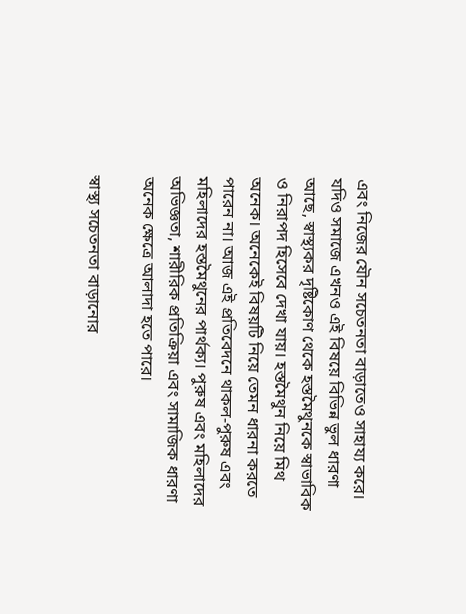এবং নিজের যৌন সচেতনতা বাড়াতেও সাহায্য করে। যদিও সমাজে এখনও এই বিষয়ে বিভিন্ন ভুল ধারণা আছে, স্বাস্থ্যকর দৃষ্টিকোণ থেকে হস্তমৈথুনকে স্বাভাবিক ও নিরাপদ হিসেবে দেখা যায়। হস্তমৈথুন নিয়ে মিথ অনেক। অনেকেই বিষয়টি নিয়ে তেমন ধারনা করতে পারেন না। আজ এই প্রতিবেদনে থাকল-পুরুষ এবং মহিলাদের হস্তমৈথুনের পার্থক্য। পুরুষ এবং মহিলাদের অভিজ্ঞতা, শারীরিক প্রতিক্রিয়া এবং সামাজিক ধারণা অনেক ক্ষেত্রে আলাদা হতে পারে।

স্বাস্থ্য সচেতনতা বাড়ানোর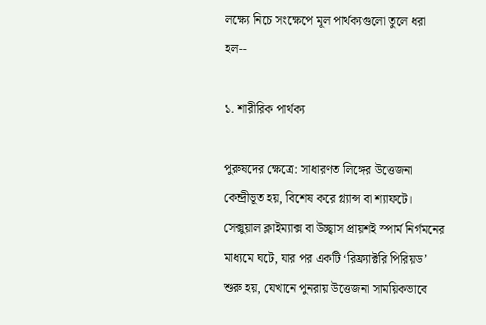লক্ষ্যে নিচে সংক্ষেপে মূল পার্থক্যগুলো তুলে ধরা হল--

১. শারীরিক পার্থক্য

পুরুষদের ক্ষেত্রে: সাধারণত লিঙ্গের উত্তেজনা কেন্দ্রীভূত হয়, বিশেষ করে গ্ল্যান্স বা শ্যাফটে। সেক্সুয়াল ক্লাইম্যাক্স বা উচ্ছ্বাস প্রায়শই স্পার্ম নির্গমনের মাধ্যমে ঘটে, যার পর একটি ‘রিফ্র্যাক্টরি পিরিয়ড’ শুরু হয়, যেখানে পুনরায় উত্তেজনা সাময়িকভাবে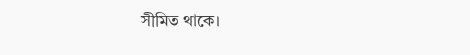সীমিত থাকে।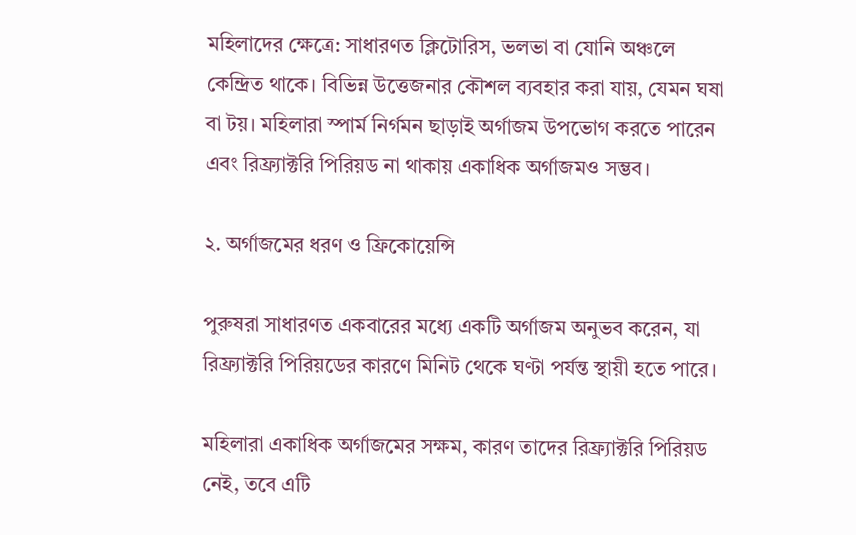মহিলাদের ক্ষেত্রে: সাধারণত ক্লিটোরিস, ভলভা বা যোনি অঞ্চলে কেন্দ্রিত থাকে। বিভিন্ন উত্তেজনার কৌশল ব্যবহার করা যায়, যেমন ঘষা বা টয়। মহিলারা স্পার্ম নির্গমন ছাড়াই অর্গাজম উপভোগ করতে পারেন এবং রিফ্র্যাক্টরি পিরিয়ড না থাকায় একাধিক অর্গাজমও সম্ভব।

২. অর্গাজমের ধরণ ও ফ্রিকোয়েন্সি

পুরুষরা সাধারণত একবারের মধ্যে একটি অর্গাজম অনুভব করেন, যা রিফ্র্যাক্টরি পিরিয়ডের কারণে মিনিট থেকে ঘণ্টা পর্যন্ত স্থায়ী হতে পারে।

মহিলারা একাধিক অর্গাজমের সক্ষম, কারণ তাদের রিফ্র্যাক্টরি পিরিয়ড নেই, তবে এটি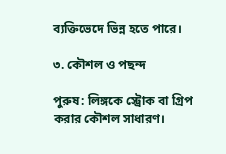ব্যক্তিভেদে ভিন্ন হতে পারে।

৩. কৌশল ও পছন্দ

পুরুষ: লিঙ্গকে স্ট্রোক বা গ্রিপ করার কৌশল সাধারণ।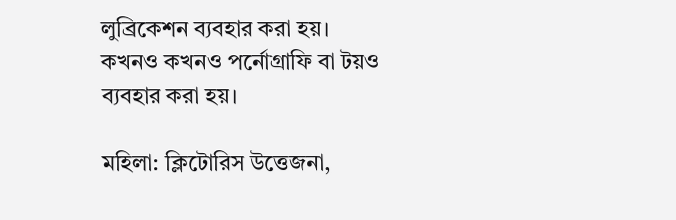লুব্রিকেশন ব্যবহার করা হয়। কখনও কখনও পর্নোগ্রাফি বা টয়ও ব্যবহার করা হয়।

মহিলা: ক্লিটোরিস উত্তেজনা,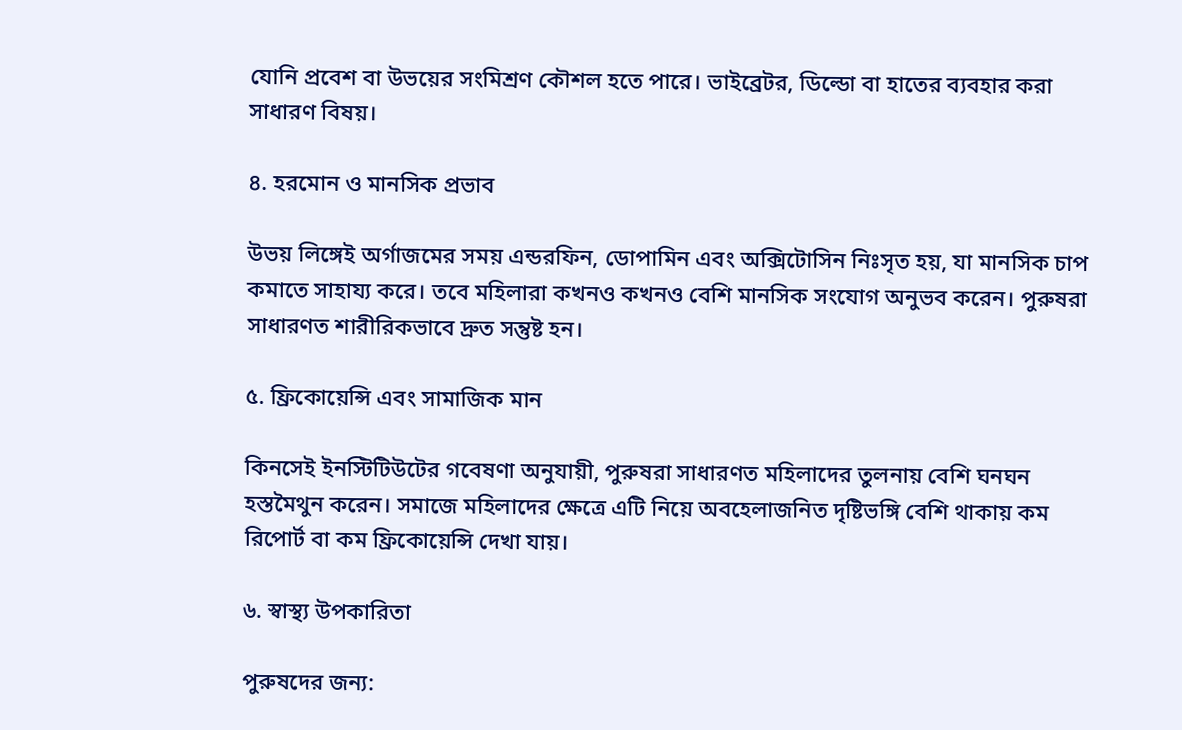যোনি প্রবেশ বা উভয়ের সংমিশ্রণ কৌশল হতে পারে। ভাইব্রেটর, ডিল্ডো বা হাতের ব্যবহার করা সাধারণ বিষয়।

৪. হরমোন ও মানসিক প্রভাব

উভয় লিঙ্গেই অর্গাজমের সময় এন্ডরফিন, ডোপামিন এবং অক্সিটোসিন নিঃসৃত হয়, যা মানসিক চাপ কমাতে সাহায্য করে। তবে মহিলারা কখনও কখনও বেশি মানসিক সংযোগ অনুভব করেন। পুরুষরা সাধারণত শারীরিকভাবে দ্রুত সন্তুষ্ট হন।

৫. ফ্রিকোয়েন্সি এবং সামাজিক মান

কিনসেই ইনস্টিটিউটের গবেষণা অনুযায়ী, পুরুষরা সাধারণত মহিলাদের তুলনায় বেশি ঘনঘন হস্তমৈথুন করেন। সমাজে মহিলাদের ক্ষেত্রে এটি নিয়ে অবহেলাজনিত দৃষ্টিভঙ্গি বেশি থাকায় কম রিপোর্ট বা কম ফ্রিকোয়েন্সি দেখা যায়।

৬. স্বাস্থ্য উপকারিতা

পুরুষদের জন্য: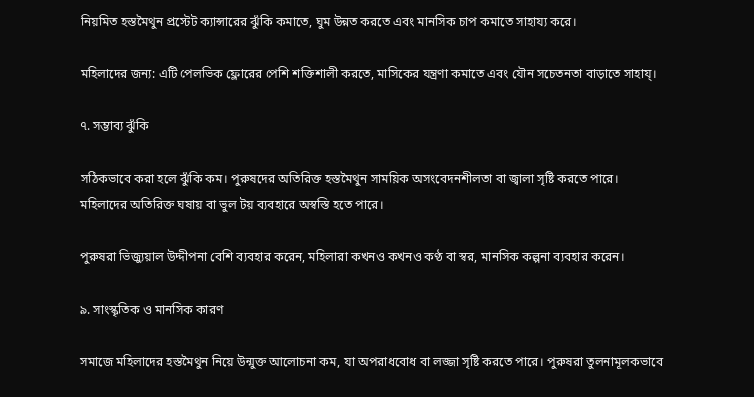নিয়মিত হস্তমৈথুন প্রস্টেট ক্যান্সারের ঝুঁকি কমাতে, ঘুম উন্নত করতে এবং মানসিক চাপ কমাতে সাহায্য করে।

মহিলাদের জন্য: এটি পেলভিক ফ্লোরের পেশি শক্তিশালী করতে, মাসিকের যন্ত্রণা কমাতে এবং যৌন সচেতনতা বাড়াতে সাহায্।

৭. সম্ভাব্য ঝুঁকি

সঠিকভাবে করা হলে ঝুঁকি কম। পুরুষদের অতিরিক্ত হস্তমৈথুন সাময়িক অসংবেদনশীলতা বা জ্বালা সৃষ্টি করতে পারে। মহিলাদের অতিরিক্ত ঘষায় বা ভুল টয় ব্যবহারে অস্বস্তি হতে পারে।

পুরুষরা ভিজ্যুয়াল উদ্দীপনা বেশি ব্যবহার করেন, মহিলারা কখনও কখনও কণ্ঠ বা স্বর, মানসিক কল্পনা ব্যবহার করেন।

৯. সাংস্কৃতিক ও মানসিক কারণ

সমাজে মহিলাদের হস্তমৈথুন নিয়ে উন্মুক্ত আলোচনা কম, যা অপরাধবোধ বা লজ্জা সৃষ্টি করতে পারে। পুরুষরা তুলনামূলকভাবে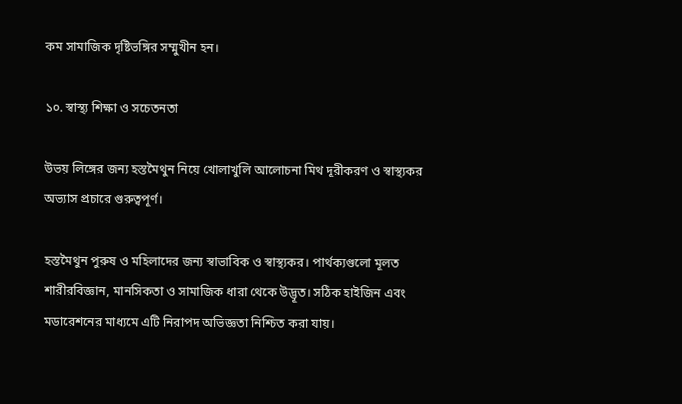কম সামাজিক দৃষ্টিভঙ্গির সম্মুখীন হন।

১০. স্বাস্থ্য শিক্ষা ও সচেতনতা

উভয় লিঙ্গের জন্য হস্তমৈথুন নিয়ে খোলাখুলি আলোচনা মিথ দূরীকরণ ও স্বাস্থ্যকর অভ্যাস প্রচারে গুরুত্বপূর্ণ।

হস্তমৈথুন পুরুষ ও মহিলাদের জন্য স্বাভাবিক ও স্বাস্থ্যকর। পার্থক্যগুলো মূলত শারীরবিজ্ঞান, মানসিকতা ও সামাজিক ধারা থেকে উদ্ভূত। সঠিক হাইজিন এবং মডারেশনের মাধ্যমে এটি নিরাপদ অভিজ্ঞতা নিশ্চিত করা যায়।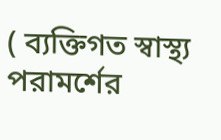( ব্যক্তিগত স্বাস্থ্য পরামর্শের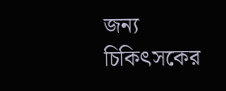জন্য চিকিৎসকের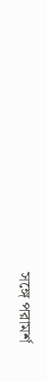সঙ্গে পরামর্শ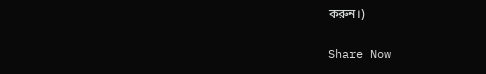করুন।)

Share Now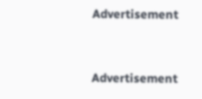Advertisement


Advertisement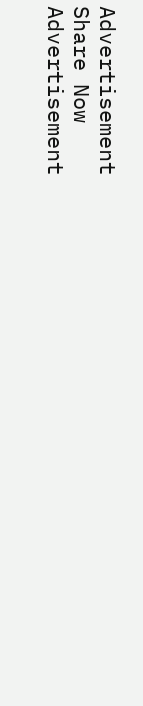Advertisement
Share Now
Advertisement